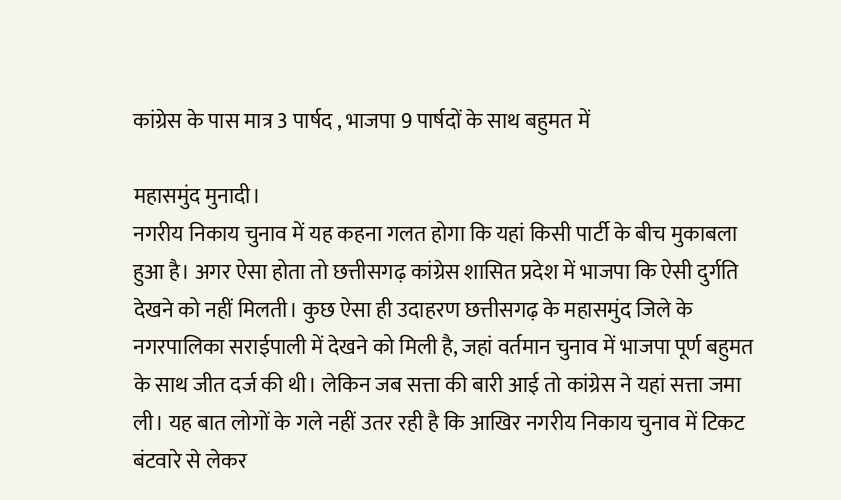कांग्रेस के पास मात्र 3 पार्षद , भाजपा 9 पार्षदों के साथ बहुमत में

महासमुंद मुनादी।
नगरीय निकाय चुनाव में यह कहना गलत होगा कि यहां किसी पार्टी के बीच मुकाबला हुआ है। अगर ऐसा होता तो छत्तीसगढ़ कांग्रेस शासित प्रदेश में भाजपा कि ऐसी दुर्गति देखने को नहीं मिलती। कुछ ऐसा ही उदाहरण छत्तीसगढ़ के महासमुंद जिले के नगरपालिका सराईपाली में देखने को मिली है, जहां वर्तमान चुनाव में भाजपा पूर्ण बहुमत के साथ जीत दर्ज की थी। लेकिन जब सत्ता की बारी आई तो कांग्रेस ने यहां सत्ता जमा ली। यह बात लोगों के गले नहीं उतर रही है कि आखिर नगरीय निकाय चुनाव में टिकट बंटवारे से लेकर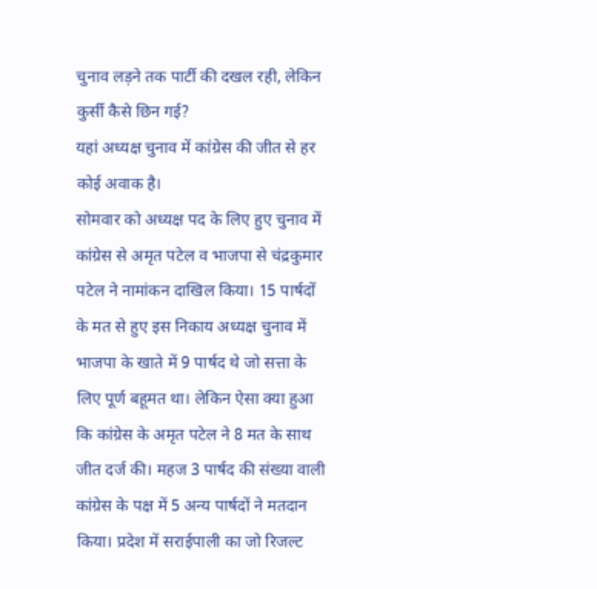चुनाव लड़ने तक पार्टी की दखल रही, लेकिन कुर्सी कैसे छिन गई?
यहां अध्यक्ष चुनाव में कांग्रेस की जीत से हर कोई अवाक है।
सोमवार को अध्यक्ष पद के लिए हुए चुनाव में कांग्रेस से अमृत पटेल व भाजपा से चंद्रकुमार पटेल ने नामांकन दाखिल किया। 15 पार्षदों के मत से हुए इस निकाय अध्यक्ष चुनाव में भाजपा के खाते में 9 पार्षद थे जो सत्ता के लिए पूर्ण बहूमत था। लेकिन ऐसा क्या हुआ कि कांग्रेस के अमृत पटेल ने 8 मत के साथ जीत दर्ज की। महज 3 पार्षद की संख्या वाली कांग्रेस के पक्ष में 5 अन्य पार्षदों ने मतदान किया। प्रदेश में सराईपाली का जो रिजल्ट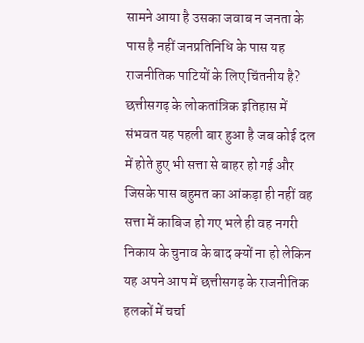सामने आया है उसका जवाब न जनता के पास है नहीं जनप्रतिनिधि के पास यह राजनीतिक पाटियों के लिए चिंतनीय है? छत्तीसगढ़ के लोकतांत्रिक इतिहास में संभवत यह पहली बार हुआ है जब कोई दल में होते हुए भी सत्ता से बाहर हो गई और जिसके पास बहुमत का आंकड़ा ही नहीं वह सत्ता में काबिज हो गए भले ही वह नगरी निकाय के चुनाव के बाद क्यों ना हो लेकिन यह अपने आप में छत्तीसगढ़ के राजनीतिक हलकों में चर्चा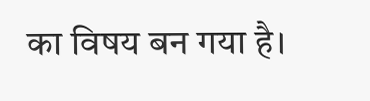का विषय बन गया है।